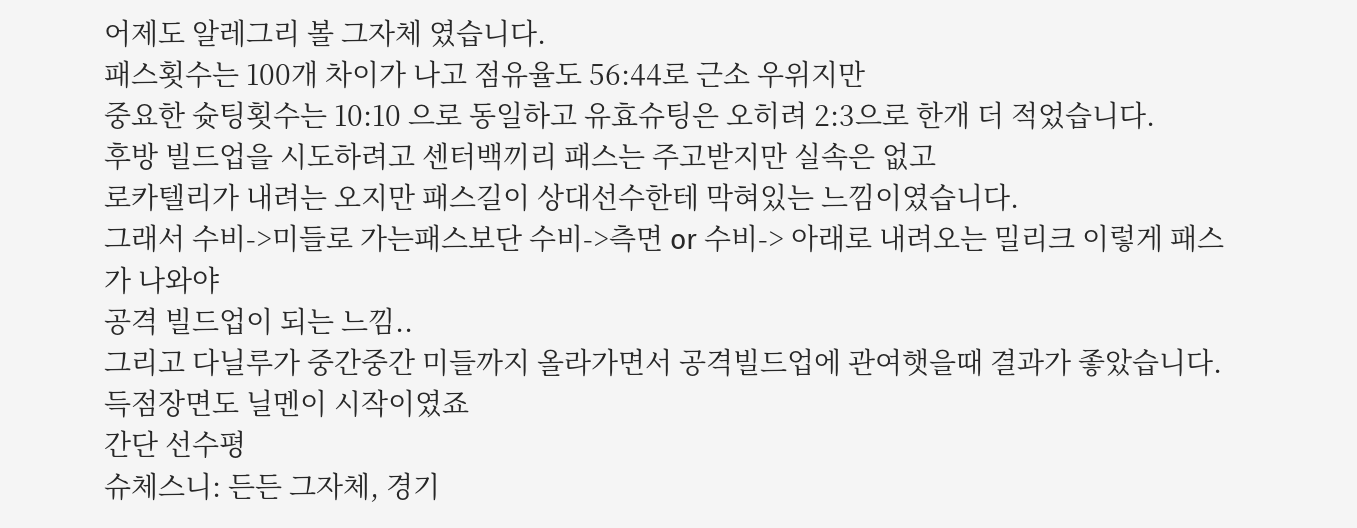어제도 알레그리 볼 그자체 였습니다.
패스횟수는 100개 차이가 나고 점유율도 56:44로 근소 우위지만
중요한 슛팅횟수는 10:10 으로 동일하고 유효슈팅은 오히려 2:3으로 한개 더 적었습니다.
후방 빌드업을 시도하려고 센터백끼리 패스는 주고받지만 실속은 없고
로카텔리가 내려는 오지만 패스길이 상대선수한테 막혀있는 느낌이였습니다.
그래서 수비->미들로 가는패스보단 수비->측면 or 수비-> 아래로 내려오는 밀리크 이렇게 패스가 나와야
공격 빌드업이 되는 느낌..
그리고 다닐루가 중간중간 미들까지 올라가면서 공격빌드업에 관여햇을때 결과가 좋았습니다.
득점장면도 닐멘이 시작이였죠
간단 선수평
슈체스니: 든든 그자체, 경기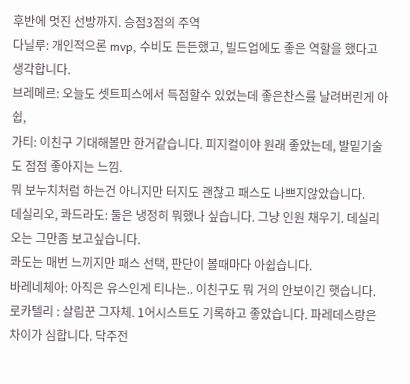후반에 멋진 선방까지. 승점3점의 주역
다닐루: 개인적으론 mvp, 수비도 든든했고, 빌드업에도 좋은 역할을 했다고 생각합니다.
브레메르: 오늘도 셋트피스에서 득점할수 있었는데 좋은찬스를 날려버린게 아쉽,
가티: 이친구 기대해볼만 한거같습니다. 피지컬이야 원래 좋았는데, 발밑기술도 점점 좋아지는 느낌.
뭐 보누치처럼 하는건 아니지만 터지도 괜찮고 패스도 나쁘지않았습니다.
데실리오, 콰드라도: 둘은 냉정히 뭐했나 싶습니다. 그냥 인원 채우기. 데실리오는 그만좀 보고싶습니다.
콰도는 매번 느끼지만 패스 선택, 판단이 볼때마다 아쉽습니다.
바레네체아: 아직은 유스인게 티나는.. 이친구도 뭐 거의 안보이긴 햇습니다.
로카텔리 : 살림꾼 그자체. 1어시스트도 기록하고 좋았습니다. 파레데스랑은 차이가 심합니다. 닥주전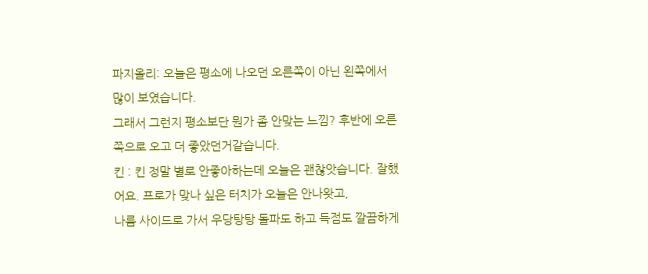파지올리: 오늘은 평소에 나오던 오른쪽이 아닌 왼쪽에서 많이 보였습니다.
그래서 그런지 평소보단 뭔가 좀 안맞는 느낌? 후반에 오른쪽으로 오고 더 좋았던거같습니다.
킨 : 킨 정말 별로 안좋아하는데 오늘은 괜찮앗습니다. 잘했어요. 프로가 맞나 싶은 터치가 오늘은 안나왓고,
나름 사이드로 가서 우당탕탕 돌파도 하고 득점도 깔끔하게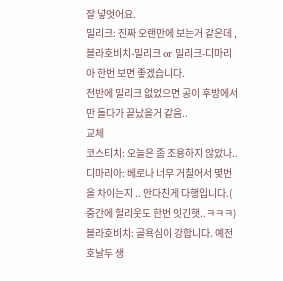잘 넣엇어요.
밀리크: 진짜 오랜만에 보는거 같은데 , 블라호비치-밀리크 or 밀리크-디마리아 한번 보면 좋겠습니다.
전반에 밀리크 없었으면 공이 후방에서만 돌다가 끝났을거 같음..
교체
코스티치: 오늘은 좀 조용하지 않았나..
디마리아: 베로나 너무 거칠어서 몇번을 차이는지 .. 안다친게 다행입니다.( 중간에 헐리웃도 한번 잇긴햇..ㅋㅋㅋ)
블라호비치: 골욕심이 강합니다. 예전 호날두 생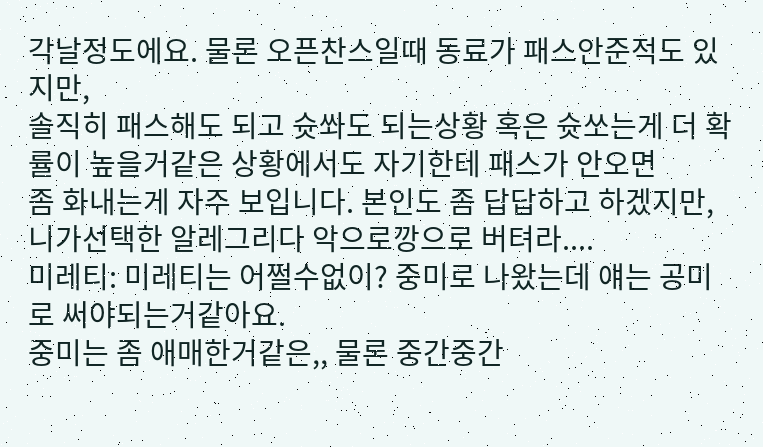각날정도에요. 물론 오픈찬스일때 동료가 패스안준적도 있지만,
솔직히 패스해도 되고 슛쏴도 되는상황 혹은 슛쏘는게 더 확률이 높을거같은 상황에서도 자기한테 패스가 안오면
좀 화내는게 자주 보입니다. 본인도 좀 답답하고 하겠지만, 니가선택한 알레그리다 악으로깡으로 버텨라....
미레티: 미레티는 어쩔수없이? 중미로 나왔는데 얘는 공미로 써야되는거같아요.
중미는 좀 애매한거같은,, 물론 중간중간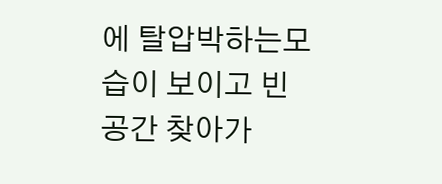에 탈압박하는모습이 보이고 빈공간 찾아가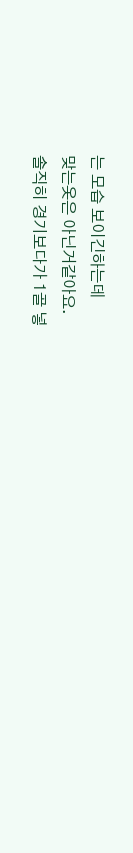는 모습 보이긴하는데
맞는옷은 아닌거같아요.
솔직히 경기보다가 1골 넣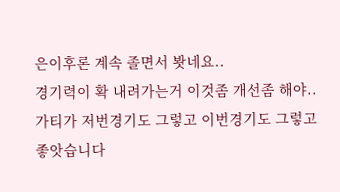은이후론 계속 졸면서 봣네요..
경기력이 확 내려가는거 이것좀 개선좀 해야..
가티가 저번경기도 그렇고 이번경기도 그렇고 좋앗습니다